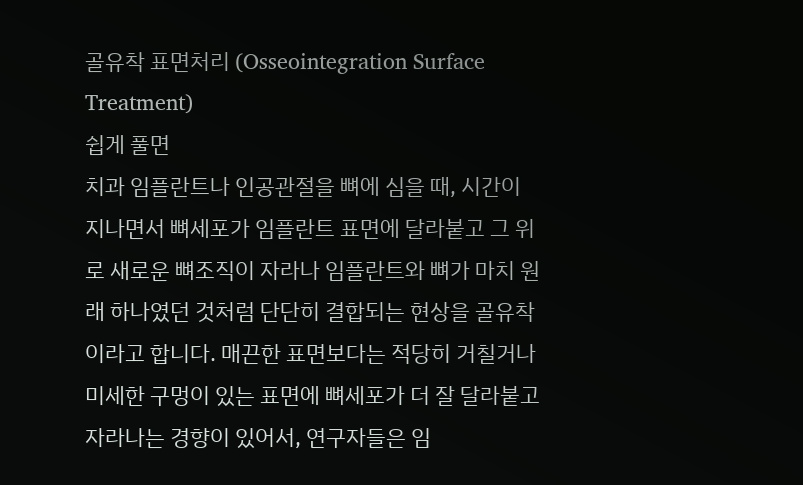골유착 표면처리 (Osseointegration Surface Treatment)
쉽게 풀면
치과 임플란트나 인공관절을 뼈에 심을 때, 시간이 지나면서 뼈세포가 임플란트 표면에 달라붙고 그 위로 새로운 뼈조직이 자라나 임플란트와 뼈가 마치 원래 하나였던 것처럼 단단히 결합되는 현상을 골유착이라고 합니다. 매끈한 표면보다는 적당히 거칠거나 미세한 구멍이 있는 표면에 뼈세포가 더 잘 달라붙고 자라나는 경향이 있어서, 연구자들은 임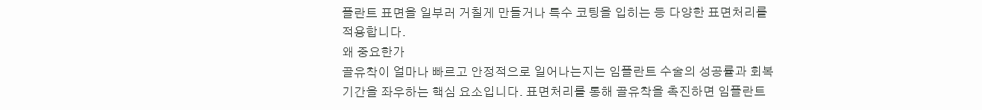플란트 표면을 일부러 거칠게 만들거나 특수 코팅을 입히는 등 다양한 표면처리를 적용합니다.
왜 중요한가
골유착이 얼마나 빠르고 안정적으로 일어나는지는 임플란트 수술의 성공률과 회복 기간을 좌우하는 핵심 요소입니다. 표면처리를 통해 골유착을 촉진하면 임플란트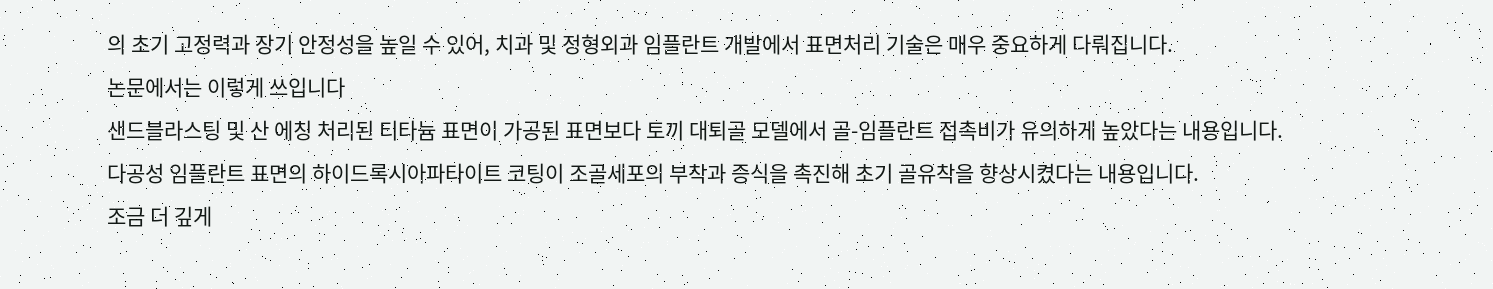의 초기 고정력과 장기 안정성을 높일 수 있어, 치과 및 정형외과 임플란트 개발에서 표면처리 기술은 매우 중요하게 다뤄집니다.
논문에서는 이렇게 쓰입니다
샌드블라스팅 및 산 에칭 처리된 티타늄 표면이 가공된 표면보다 토끼 대퇴골 모델에서 골-임플란트 접촉비가 유의하게 높았다는 내용입니다.
다공성 임플란트 표면의 하이드록시아파타이트 코팅이 조골세포의 부착과 증식을 촉진해 초기 골유착을 향상시켰다는 내용입니다.
조금 더 깊게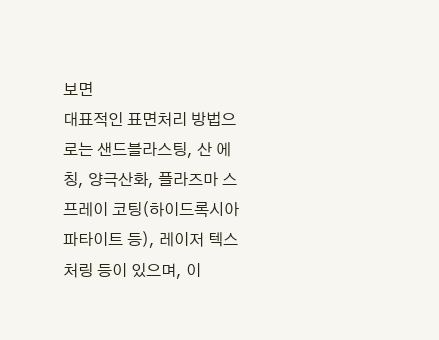보면
대표적인 표면처리 방법으로는 샌드블라스팅, 산 에칭, 양극산화, 플라즈마 스프레이 코팅(하이드록시아파타이트 등), 레이저 텍스처링 등이 있으며, 이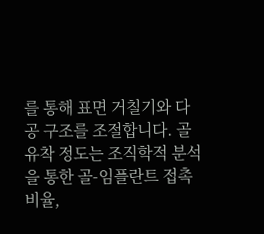를 통해 표면 거칠기와 다공 구조를 조절합니다. 골유착 정도는 조직학적 분석을 통한 골-임플란트 접촉비율,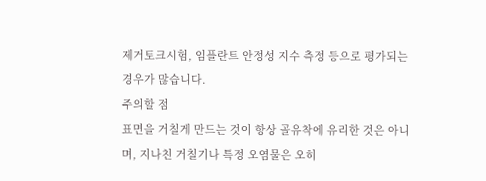제거토크시험, 임플란트 안정성 지수 측정 등으로 평가되는 경우가 많습니다.
주의할 점
표면을 거칠게 만드는 것이 항상 골유착에 유리한 것은 아니며, 지나친 거칠기나 특정 오염물은 오히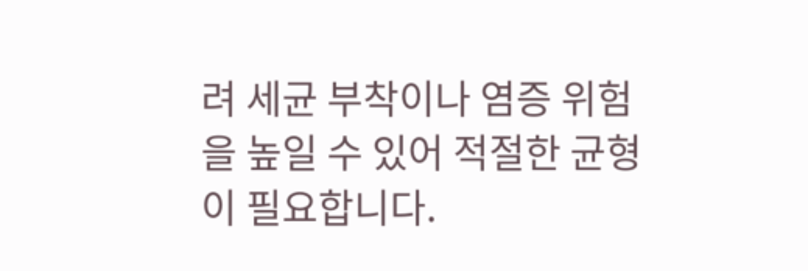려 세균 부착이나 염증 위험을 높일 수 있어 적절한 균형이 필요합니다.